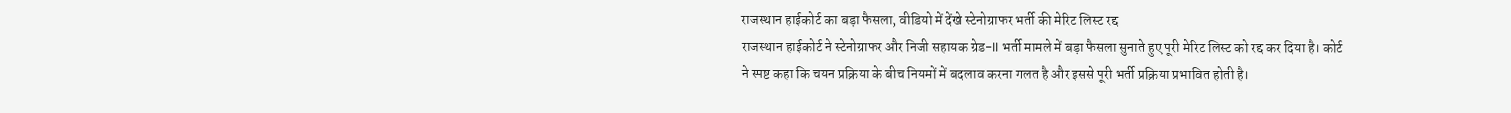राजस्थान हाईकोर्ट का बड़ा फैसला, वीडियो में देंखे स्टेनोग्राफर भर्ती की मेरिट लिस्ट रद्द
राजस्थान हाईकोर्ट ने स्टेनोग्राफर और निजी सहायक ग्रेड-II भर्ती मामले में बड़ा फैसला सुनाते हुए पूरी मेरिट लिस्ट को रद्द कर दिया है। कोर्ट ने स्पष्ट कहा कि चयन प्रक्रिया के बीच नियमों में बदलाव करना गलत है और इससे पूरी भर्ती प्रक्रिया प्रभावित होती है।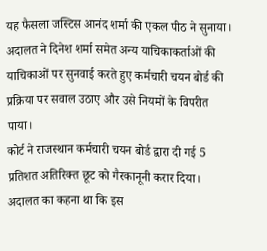यह फैसला जस्टिस आनंद शर्मा की एकल पीठ ने सुनाया। अदालत ने दिनेश शर्मा समेत अन्य याचिकाकर्ताओं की याचिकाओं पर सुनवाई करते हुए कर्मचारी चयन बोर्ड की प्रक्रिया पर सवाल उठाए और उसे नियमों के विपरीत पाया।
कोर्ट ने राजस्थान कर्मचारी चयन बोर्ड द्वारा दी गई 5 प्रतिशत अतिरिक्त छूट को गैरकानूनी करार दिया। अदालत का कहना था कि इस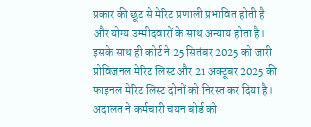प्रकार की छूट से मेरिट प्रणाली प्रभावित होती है और योग्य उम्मीदवारों के साथ अन्याय होता है।
इसके साथ ही कोर्ट ने 25 सितंबर 2025 को जारी प्रोविजनल मेरिट लिस्ट और 21 अक्टूबर 2025 की फाइनल मेरिट लिस्ट दोनों को निरस्त कर दिया है। अदालत ने कर्मचारी चयन बोर्ड को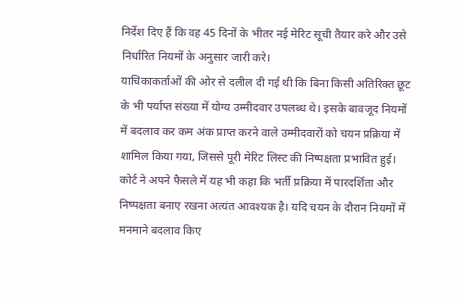निर्देश दिए हैं कि वह 45 दिनों के भीतर नई मेरिट सूची तैयार करे और उसे निर्धारित नियमों के अनुसार जारी करे।
याचिकाकर्ताओं की ओर से दलील दी गई थी कि बिना किसी अतिरिक्त छूट के भी पर्याप्त संख्या में योग्य उम्मीदवार उपलब्ध थे। इसके बावजूद नियमों में बदलाव कर कम अंक प्राप्त करने वाले उम्मीदवारों को चयन प्रक्रिया में शामिल किया गया, जिससे पूरी मेरिट लिस्ट की निष्पक्षता प्रभावित हुई।
कोर्ट ने अपने फैसले में यह भी कहा कि भर्ती प्रक्रिया में पारदर्शिता और निष्पक्षता बनाए रखना अत्यंत आवश्यक है। यदि चयन के दौरान नियमों में मनमाने बदलाव किए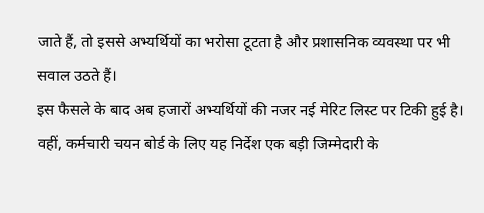जाते हैं, तो इससे अभ्यर्थियों का भरोसा टूटता है और प्रशासनिक व्यवस्था पर भी सवाल उठते हैं।
इस फैसले के बाद अब हजारों अभ्यर्थियों की नजर नई मेरिट लिस्ट पर टिकी हुई है। वहीं, कर्मचारी चयन बोर्ड के लिए यह निर्देश एक बड़ी जिम्मेदारी के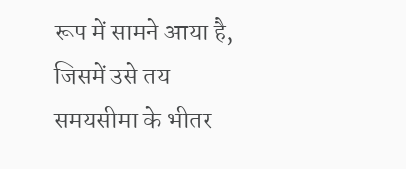रूप में सामने आया है, जिसमें उसे तय समयसीमा के भीतर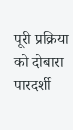पूरी प्रक्रिया को दोबारा पारदर्शी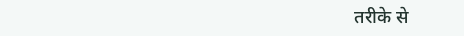तरीके से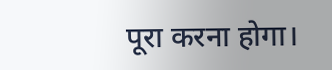पूरा करना होगा।